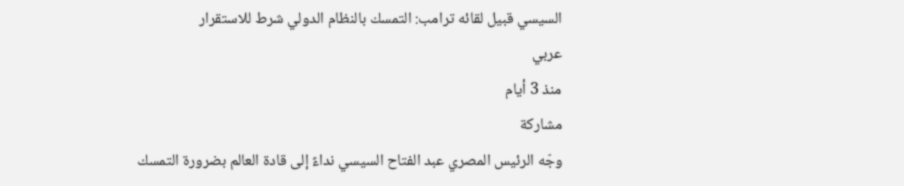السيسي قبيل لقائه ترامب: التمسك بالنظام الدولي شرط للاستقرار
عربي
منذ 3 أيام
مشاركة
وجّه الرئيس المصري عبد الفتاح السيسي نداءً إلى قادة العالم بضرورة التمسك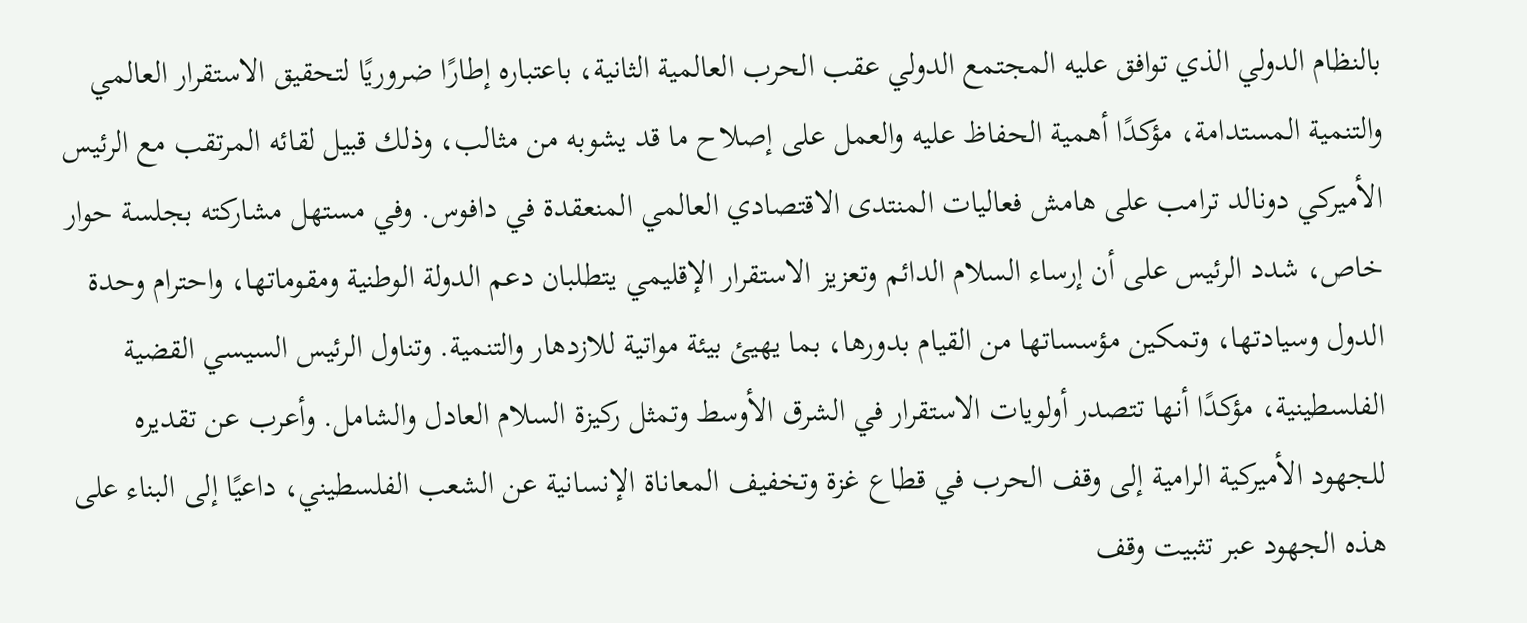بالنظام الدولي الذي توافق عليه المجتمع الدولي عقب الحرب العالمية الثانية، باعتباره إطارًا ضروريًا لتحقيق الاستقرار العالمي والتنمية المستدامة، مؤكدًا أهمية الحفاظ عليه والعمل على إصلاح ما قد يشوبه من مثالب، وذلك قبيل لقائه المرتقب مع الرئيس الأميركي دونالد ترامب على هامش فعاليات المنتدى الاقتصادي العالمي المنعقدة في دافوس. وفي مستهل مشاركته بجلسة حوار خاص، شدد الرئيس على أن إرساء السلام الدائم وتعزيز الاستقرار الإقليمي يتطلبان دعم الدولة الوطنية ومقوماتها، واحترام وحدة الدول وسيادتها، وتمكين مؤسساتها من القيام بدورها، بما يهيئ بيئة مواتية للازدهار والتنمية. وتناول الرئيس السيسي القضية الفلسطينية، مؤكدًا أنها تتصدر أولويات الاستقرار في الشرق الأوسط وتمثل ركيزة السلام العادل والشامل. وأعرب عن تقديره للجهود الأميركية الرامية إلى وقف الحرب في قطاع غزة وتخفيف المعاناة الإنسانية عن الشعب الفلسطيني، داعيًا إلى البناء على هذه الجهود عبر تثبيت وقف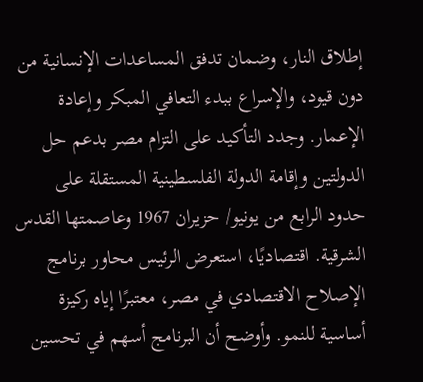إطلاق النار، وضمان تدفق المساعدات الإنسانية من دون قيود، والإسراع ببدء التعافي المبكر وإعادة الإعمار. وجدد التأكيد على التزام مصر بدعم حل الدولتين وإقامة الدولة الفلسطينية المستقلة على حدود الرابع من يونيو/ حزيران 1967 وعاصمتها القدس الشرقية. اقتصاديًا، استعرض الرئيس محاور برنامج الإصلاح الاقتصادي في مصر، معتبرًا إياه ركيزة أساسية للنمو. وأوضح أن البرنامج أسهم في تحسين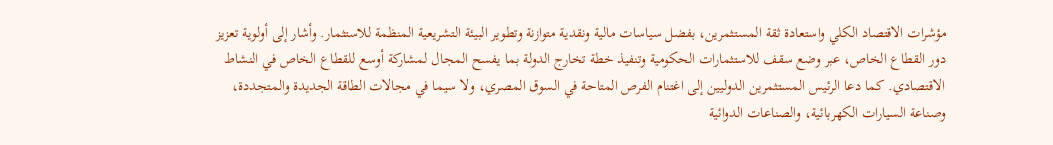مؤشرات الاقتصاد الكلي واستعادة ثقة المستثمرين، بفضل سياسات مالية ونقدية متوازنة وتطوير البيئة التشريعية المنظمة للاستثمار. وأشار إلى أولوية تعزيز دور القطاع الخاص، عبر وضع سقف للاستثمارات الحكومية وتنفيذ خطة تخارج الدولة بما يفسح المجال لمشاركة أوسع للقطاع الخاص في النشاط الاقتصادي. كما دعا الرئيس المستثمرين الدوليين إلى اغتنام الفرص المتاحة في السوق المصري، ولا سيما في مجالات الطاقة الجديدة والمتجددة، وصناعة السيارات الكهربائية، والصناعات الدوائية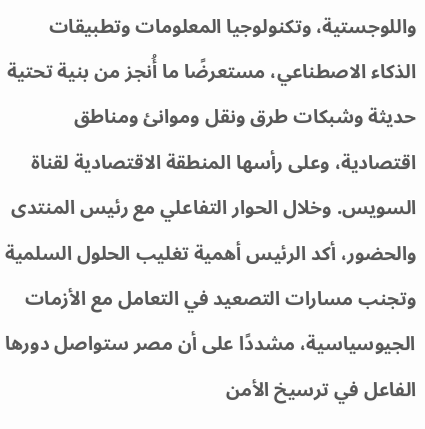واللوجستية، وتكنولوجيا المعلومات وتطبيقات الذكاء الاصطناعي، مستعرضًا ما أُنجز من بنية تحتية حديثة وشبكات طرق ونقل وموانئ ومناطق اقتصادية، وعلى رأسها المنطقة الاقتصادية لقناة السويس. وخلال الحوار التفاعلي مع رئيس المنتدى والحضور، أكد الرئيس أهمية تغليب الحلول السلمية وتجنب مسارات التصعيد في التعامل مع الأزمات الجيوسياسية، مشددًا على أن مصر ستواصل دورها الفاعل في ترسيخ الأمن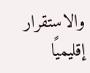والاستقرار إقليميًا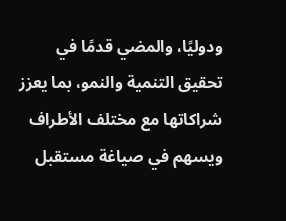ودوليًا، والمضي قدمًا في تحقيق التنمية والنمو، بما يعزز شراكاتها مع مختلف الأطراف ويسهم في صياغة مستقبل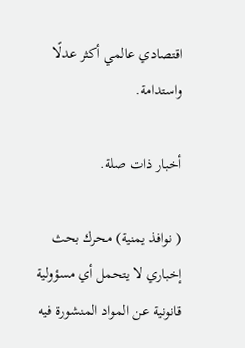اقتصادي عالمي أكثر عدلًا واستدامة.

أخبار ذات صلة.

( نوافذ يمنية) محرك بحث إخباري لا يتحمل أي مسؤولية قانونية عن المواد المنشورة فيه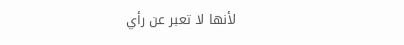لأنها لا تعبر عن رأي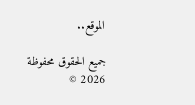الموقع..

جميع الحقوق محفوظة 2026 ©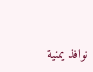نوافذ يمنية